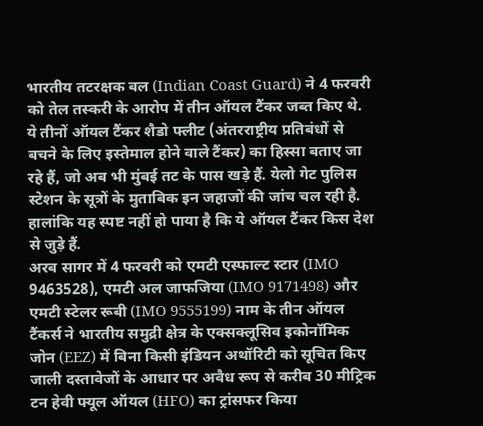भारतीय तटरक्षक बल (Indian Coast Guard) ने 4 फरवरी को तेल तस्करी के आरोप में तीन ऑयल टैंकर जब्त किए थे. ये तीनों ऑयल टैंकर शैडो फ्लीट (अंतरराष्ट्रीय प्रतिबंधों से बचने के लिए इस्तेमाल होने वाले टैंकर) का हिस्सा बताए जा रहे हैं, जो अब भी मुंबई तट के पास खड़े हैं. येलो गेट पुलिस स्टेशन के सूत्रों के मुताबिक इन जहाजों की जांच चल रही है. हालांकि यह स्पष्ट नहीं हो पाया है कि ये ऑयल टैंकर किस देश से जुड़े हैं.
अरब सागर में 4 फरवरी को एमटी एस्फाल्ट स्टार (IMO 9463528), एमटी अल जाफजिया (IMO 9171498) और एमटी स्टेलर रूबी (IMO 9555199) नाम के तीन ऑयल टैंकर्स ने भारतीय समुद्री क्षेत्र के एक्सक्लूसिव इकोनॉमिक जोन (EEZ) में बिना किसी इंडियन अथॉरिटी को सूचित किए जाली दस्तावेजों के आधार पर अवैध रूप से करीब 30 मीट्रिक टन हेवी फ्यूल ऑयल (HFO) का ट्रांसफर किया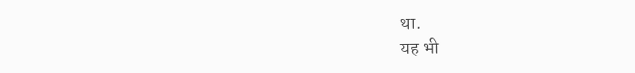था.
यह भी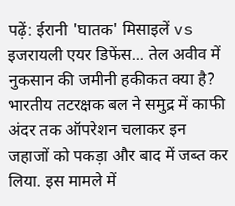पढ़ें: ईरानी 'घातक' मिसाइलें vs इजरायली एयर डिफेंस... तेल अवीव में नुकसान की जमीनी हकीकत क्या है?
भारतीय तटरक्षक बल ने समुद्र में काफी अंदर तक ऑपरेशन चलाकर इन जहाजों को पकड़ा और बाद में जब्त कर लिया. इस मामले में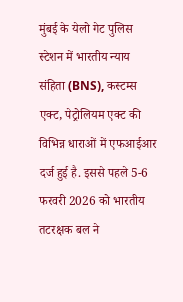मुंबई के येलो गेट पुलिस स्टेशन में भारतीय न्याय संहिता (BNS), कस्टम्स एक्ट, पेट्रोलियम एक्ट की विभिन्न धाराओं में एफआईआर दर्ज हुई है. इससे पहले 5-6 फरवरी 2026 को भारतीय तटरक्षक बल ने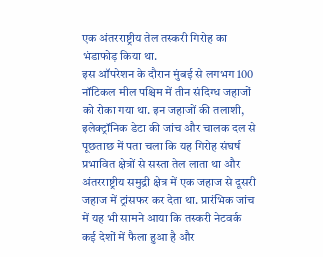एक अंतरराष्ट्रीय तेल तस्करी गिरोह का भंडाफोड़ किया था.
इस ऑपरेशन के दौरान मुंबई से लगभग 100 नॉटिकल मील पश्चिम में तीन संदिग्ध जहाजों को रोका गया था. इन जहाजों की तलाशी, इलेक्ट्रॉनिक डेटा की जांच और चालक दल से पूछताछ में पता चला कि यह गिरोह संघर्ष प्रभावित क्षेत्रों से सस्ता तेल लाता था और अंतरराष्ट्रीय समुद्री क्षेत्र में एक जहाज से दूसरी जहाज में ट्रांसफर कर देता था. प्रारंभिक जांच में यह भी सामने आया कि तस्करी नेटवर्क कई देशों में फैला हुआ है और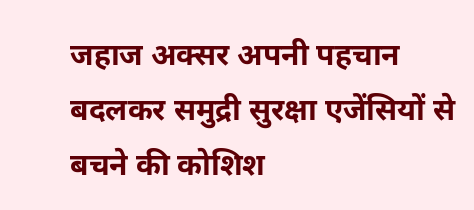जहाज अक्सर अपनी पहचान बदलकर समुद्री सुरक्षा एजेंसियों से बचने की कोशिश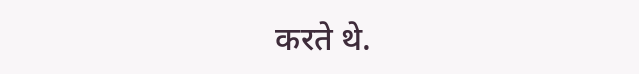करते थे.